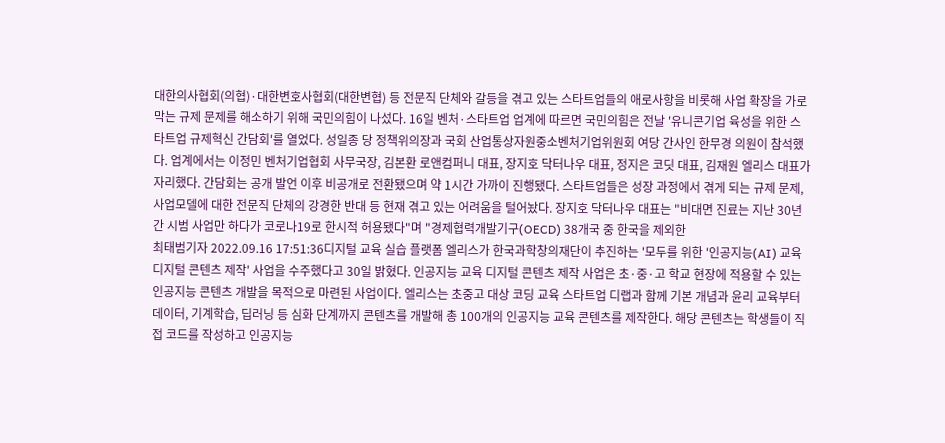대한의사협회(의협)·대한변호사협회(대한변협) 등 전문직 단체와 갈등을 겪고 있는 스타트업들의 애로사항을 비롯해 사업 확장을 가로막는 규제 문제를 해소하기 위해 국민의힘이 나섰다. 16일 벤처·스타트업 업계에 따르면 국민의힘은 전날 '유니콘기업 육성을 위한 스타트업 규제혁신 간담회'를 열었다. 성일종 당 정책위의장과 국회 산업통상자원중소벤처기업위원회 여당 간사인 한무경 의원이 참석했다. 업계에서는 이정민 벤처기업협회 사무국장, 김본환 로앤컴퍼니 대표, 장지호 닥터나우 대표, 정지은 코딧 대표, 김재원 엘리스 대표가 자리했다. 간담회는 공개 발언 이후 비공개로 전환됐으며 약 1시간 가까이 진행됐다. 스타트업들은 성장 과정에서 겪게 되는 규제 문제, 사업모델에 대한 전문직 단체의 강경한 반대 등 현재 겪고 있는 어려움을 털어놨다. 장지호 닥터나우 대표는 "비대면 진료는 지난 30년간 시범 사업만 하다가 코로나19로 한시적 허용됐다"며 "경제협력개발기구(OECD) 38개국 중 한국을 제외한
최태범기자 2022.09.16 17:51:36디지털 교육 실습 플랫폼 엘리스가 한국과학창의재단이 추진하는 '모두를 위한 '인공지능(AI) 교육 디지털 콘텐츠 제작' 사업을 수주했다고 30일 밝혔다. 인공지능 교육 디지털 콘텐츠 제작 사업은 초·중·고 학교 현장에 적용할 수 있는 인공지능 콘텐츠 개발을 목적으로 마련된 사업이다. 엘리스는 초중고 대상 코딩 교육 스타트업 디랩과 함께 기본 개념과 윤리 교육부터 데이터, 기계학습, 딥러닝 등 심화 단계까지 콘텐츠를 개발해 총 100개의 인공지능 교육 콘텐츠를 제작한다. 해당 콘텐츠는 학생들이 직접 코드를 작성하고 인공지능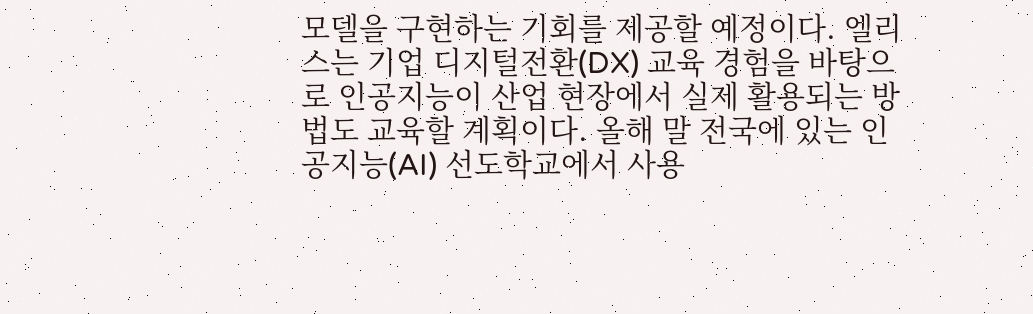모델을 구현하는 기회를 제공할 예정이다. 엘리스는 기업 디지털전환(DX) 교육 경험을 바탕으로 인공지능이 산업 현장에서 실제 활용되는 방법도 교육할 계획이다. 올해 말 전국에 있는 인공지능(AI) 선도학교에서 사용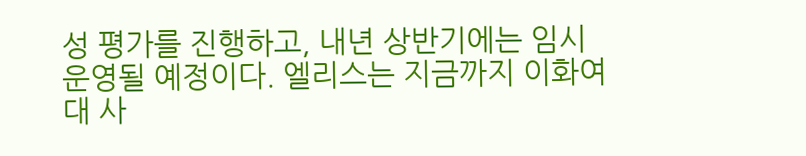성 평가를 진행하고, 내년 상반기에는 임시 운영될 예정이다. 엘리스는 지금까지 이화여대 사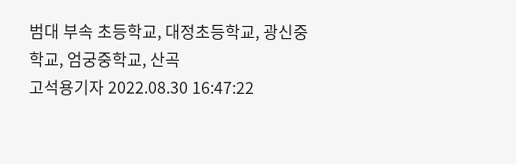범대 부속 초등학교, 대정초등학교, 광신중학교, 엄궁중학교, 산곡
고석용기자 2022.08.30 16:47:22